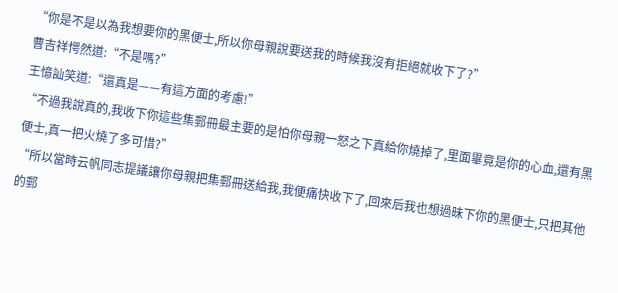“你是不是以為我想要你的黑便士,所以你母親說要送我的時候我沒有拒絕就收下了?”
曹吉祥愕然道:“不是嗎?”
王憶訕笑道:“還真是——有這方面的考慮!”
“不過我說真的,我收下你這些集郵冊最主要的是怕你母親一怒之下真給你燒掉了,里面畢竟是你的心血,還有黑便士,真一把火燒了多可惜?”
“所以當時云帆同志提議讓你母親把集郵冊送給我,我便痛快收下了,回來后我也想過昧下你的黑便士,只把其他的郵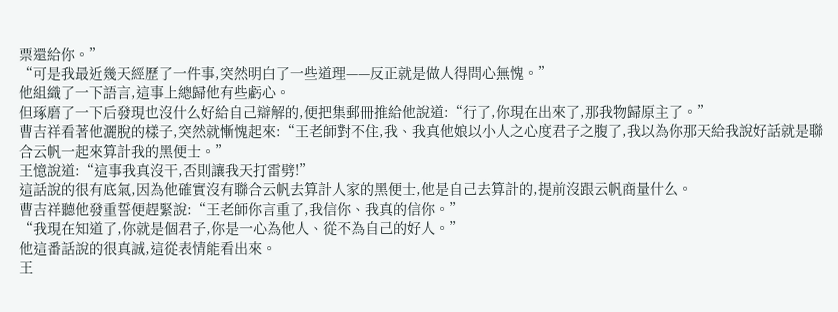票還給你。”
“可是我最近幾天經歷了一件事,突然明白了一些道理——反正就是做人得問心無愧。”
他組織了一下語言,這事上總歸他有些虧心。
但琢磨了一下后發現也沒什么好給自己辯解的,便把集郵冊推給他說道:“行了,你現在出來了,那我物歸原主了。”
曹吉祥看著他灑脫的樣子,突然就慚愧起來:“王老師對不住,我、我真他娘以小人之心度君子之腹了,我以為你那天給我說好話就是聯合云帆一起來算計我的黑便士。”
王憶說道:“這事我真沒干,否則讓我天打雷劈!”
這話說的很有底氣,因為他確實沒有聯合云帆去算計人家的黑便士,他是自己去算計的,提前沒跟云帆商量什么。
曹吉祥聽他發重誓便趕緊說:“王老師你言重了,我信你、我真的信你。”
“我現在知道了,你就是個君子,你是一心為他人、從不為自己的好人。”
他這番話說的很真誠,這從表情能看出來。
王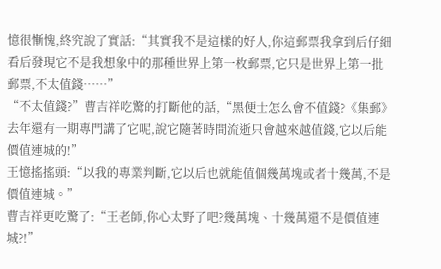憶很慚愧,終究說了實話:“其實我不是這樣的好人,你這郵票我拿到后仔細看后發現它不是我想象中的那種世界上第一枚郵票,它只是世界上第一批郵票,不太值錢……”
“不太值錢?”曹吉祥吃驚的打斷他的話,“黑便士怎么會不值錢?《集郵》去年還有一期專門講了它呢,說它隨著時間流逝只會越來越值錢,它以后能價值連城的!”
王憶搖搖頭:“以我的專業判斷,它以后也就能值個幾萬塊或者十幾萬,不是價值連城。”
曹吉祥更吃驚了:“王老師,你心太野了吧?幾萬塊、十幾萬還不是價值連城?!”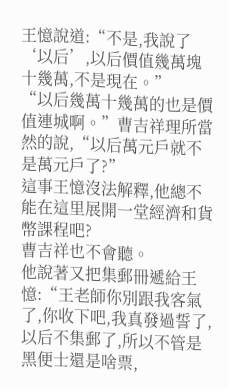王憶說道:“不是,我說了‘以后’,以后價值幾萬塊十幾萬,不是現在。”
“以后幾萬十幾萬的也是價值連城啊。”曹吉祥理所當然的說,“以后萬元戶就不是萬元戶了?”
這事王憶沒法解釋,他總不能在這里展開一堂經濟和貨幣課程吧?
曹吉祥也不會聽。
他說著又把集郵冊遞給王憶:“王老師你別跟我客氣了,你收下吧,我真發過誓了,以后不集郵了,所以不管是黑便士還是啥票,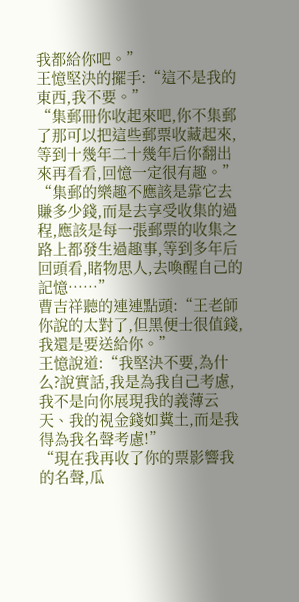我都給你吧。”
王憶堅決的擺手:“這不是我的東西,我不要。”
“集郵冊你收起來吧,你不集郵了那可以把這些郵票收藏起來,等到十幾年二十幾年后你翻出來再看看,回憶一定很有趣。”
“集郵的樂趣不應該是靠它去賺多少錢,而是去享受收集的過程,應該是每一張郵票的收集之路上都發生過趣事,等到多年后回頭看,睹物思人,去喚醒自己的記憶……”
曹吉祥聽的連連點頭:“王老師你說的太對了,但黑便士很值錢,我還是要送給你。”
王憶說道:“我堅決不要,為什么?說實話,我是為我自己考慮,我不是向你展現我的義薄云天、我的視金錢如糞土,而是我得為我名聲考慮!”
“現在我再收了你的票影響我的名聲,瓜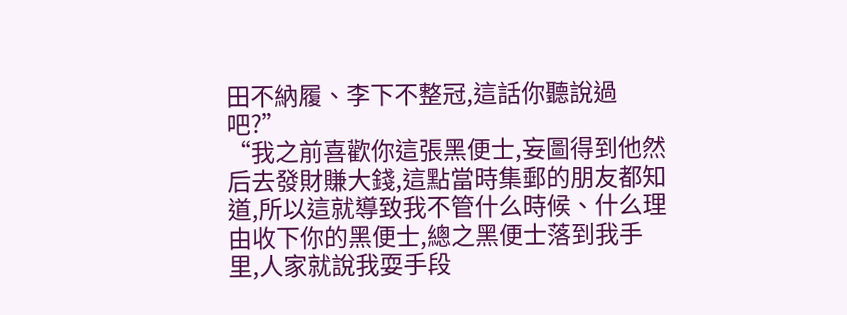田不納履、李下不整冠,這話你聽說過吧?”
“我之前喜歡你這張黑便士,妄圖得到他然后去發財賺大錢,這點當時集郵的朋友都知道,所以這就導致我不管什么時候、什么理由收下你的黑便士,總之黑便士落到我手里,人家就說我耍手段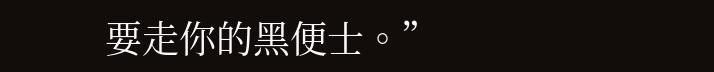要走你的黑便士。”